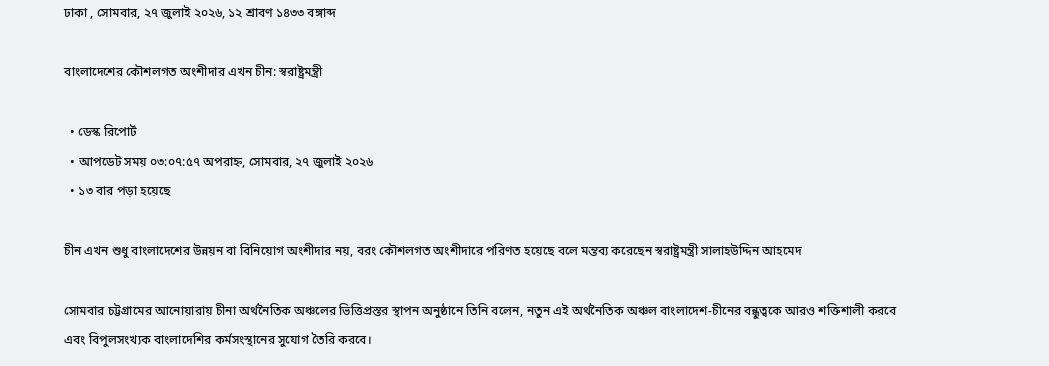ঢাকা , সোমবার, ২৭ জুলাই ২০২৬, ১২ শ্রাবণ ১৪৩৩ বঙ্গাব্দ

বাংলাদেশের কৌশলগত অংশীদার এখন চীন: স্বরাষ্ট্রমন্ত্রী

  • ডেস্ক রিপোর্ট
  • আপডেট সময় ০৩:০৭:৫৭ অপরাহ্ন, সোমবার, ২৭ জুলাই ২০২৬
  • ১৩ বার পড়া হয়েছে

চীন এখন শুধু বাংলাদেশের উন্নয়ন বা বিনিয়োগ অংশীদার নয়, বরং কৌশলগত অংশীদারে পরিণত হয়েছে বলে মন্তব্য করেছেন স্বরাষ্ট্রমন্ত্রী সালাহউদ্দিন আহমেদ

সোমবার চট্টগ্রামের আনোয়ারায় চীনা অর্থনৈতিক অঞ্চলের ভিত্তিপ্রস্তর স্থাপন অনুষ্ঠানে তিনি বলেন, নতুন এই অর্থনৈতিক অঞ্চল বাংলাদেশ-চীনের বন্ধুত্বকে আরও শক্তিশালী করবে এবং বিপুলসংখ্যক বাংলাদেশির কর্মসংস্থানের সুযোগ তৈরি করবে।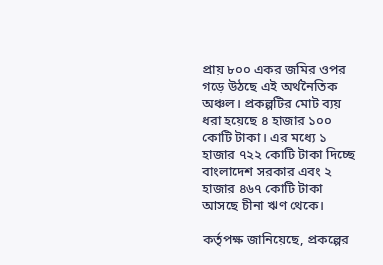প্রায় ৮০০ একর জমির ওপর গড়ে উঠছে এই অর্থনৈতিক অঞ্চল। প্রকল্পটির মোট ব্যয় ধরা হয়েছে ৪ হাজার ১০০ কোটি টাকা। এর মধ্যে ১ হাজার ৭২২ কোটি টাকা দিচ্ছে বাংলাদেশ সরকার এবং ২ হাজার ৪৬৭ কোটি টাকা আসছে চীনা ঋণ থেকে।

কর্তৃপক্ষ জানিয়েছে, প্রকল্পের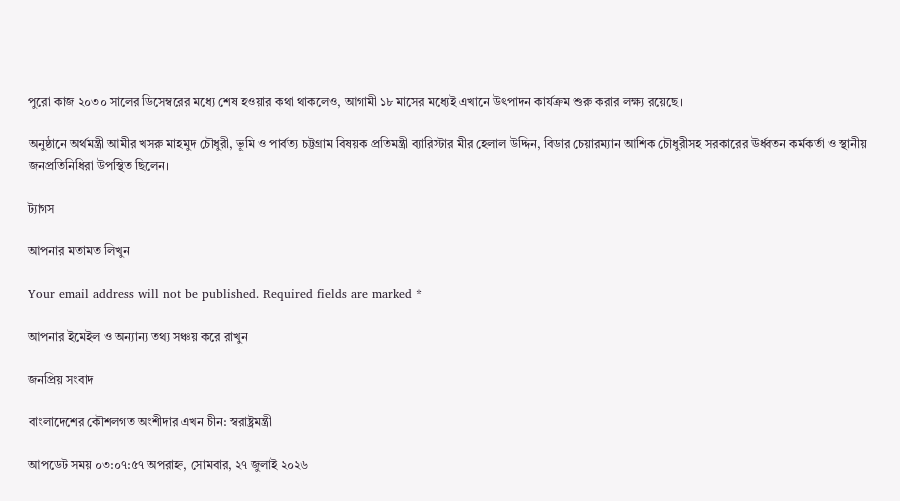পুরো কাজ ২০৩০ সালের ডিসেম্বরের মধ্যে শেষ হওয়ার কথা থাকলেও, আগামী ১৮ মাসের মধ্যেই এখানে উৎপাদন কার্যক্রম শুরু করার লক্ষ্য রয়েছে।

অনুষ্ঠানে অর্থমন্ত্রী আমীর খসরু মাহমুদ চৌধুরী, ভূমি ও পার্বত্য চট্টগ্রাম বিষয়ক প্রতিমন্ত্রী ব্যারিস্টার মীর হেলাল উদ্দিন, বিডার চেয়ারম্যান আশিক চৌধুরীসহ সরকারের ঊর্ধ্বতন কর্মকর্তা ও স্থানীয় জনপ্রতিনিধিরা উপস্থিত ছিলেন।

ট্যাগস

আপনার মতামত লিখুন

Your email address will not be published. Required fields are marked *

আপনার ইমেইল ও অন্যান্য তথ্য সঞ্চয় করে রাখুন

জনপ্রিয় সংবাদ

বাংলাদেশের কৌশলগত অংশীদার এখন চীন: স্বরাষ্ট্রমন্ত্রী

আপডেট সময় ০৩:০৭:৫৭ অপরাহ্ন, সোমবার, ২৭ জুলাই ২০২৬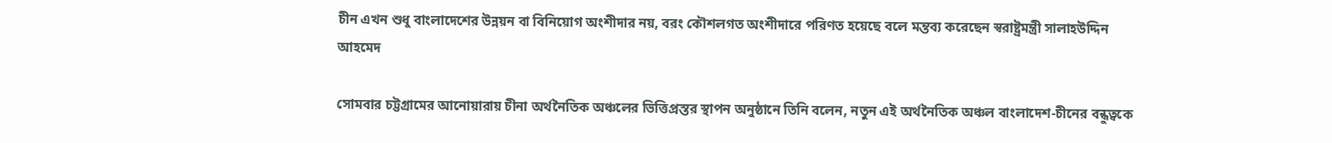চীন এখন শুধু বাংলাদেশের উন্নয়ন বা বিনিয়োগ অংশীদার নয়, বরং কৌশলগত অংশীদারে পরিণত হয়েছে বলে মন্তব্য করেছেন স্বরাষ্ট্রমন্ত্রী সালাহউদ্দিন আহমেদ

সোমবার চট্টগ্রামের আনোয়ারায় চীনা অর্থনৈতিক অঞ্চলের ভিত্তিপ্রস্তর স্থাপন অনুষ্ঠানে তিনি বলেন, নতুন এই অর্থনৈতিক অঞ্চল বাংলাদেশ-চীনের বন্ধুত্বকে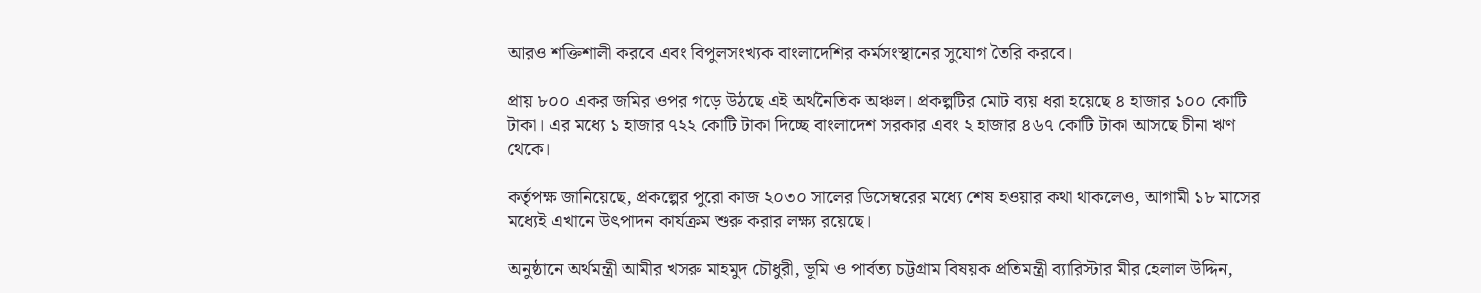আরও শক্তিশালী করবে এবং বিপুলসংখ্যক বাংলাদেশির কর্মসংস্থানের সুযোগ তৈরি করবে।

প্রায় ৮০০ একর জমির ওপর গড়ে উঠছে এই অর্থনৈতিক অঞ্চল। প্রকল্পটির মোট ব্যয় ধরা হয়েছে ৪ হাজার ১০০ কোটি টাকা। এর মধ্যে ১ হাজার ৭২২ কোটি টাকা দিচ্ছে বাংলাদেশ সরকার এবং ২ হাজার ৪৬৭ কোটি টাকা আসছে চীনা ঋণ থেকে।

কর্তৃপক্ষ জানিয়েছে, প্রকল্পের পুরো কাজ ২০৩০ সালের ডিসেম্বরের মধ্যে শেষ হওয়ার কথা থাকলেও, আগামী ১৮ মাসের মধ্যেই এখানে উৎপাদন কার্যক্রম শুরু করার লক্ষ্য রয়েছে।

অনুষ্ঠানে অর্থমন্ত্রী আমীর খসরু মাহমুদ চৌধুরী, ভূমি ও পার্বত্য চট্টগ্রাম বিষয়ক প্রতিমন্ত্রী ব্যারিস্টার মীর হেলাল উদ্দিন,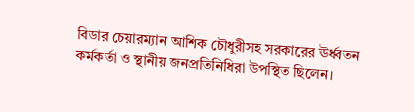বিডার চেয়ারম্যান আশিক চৌধুরীসহ সরকারের ঊর্ধ্বতন কর্মকর্তা ও স্থানীয় জনপ্রতিনিধিরা উপস্থিত ছিলেন।